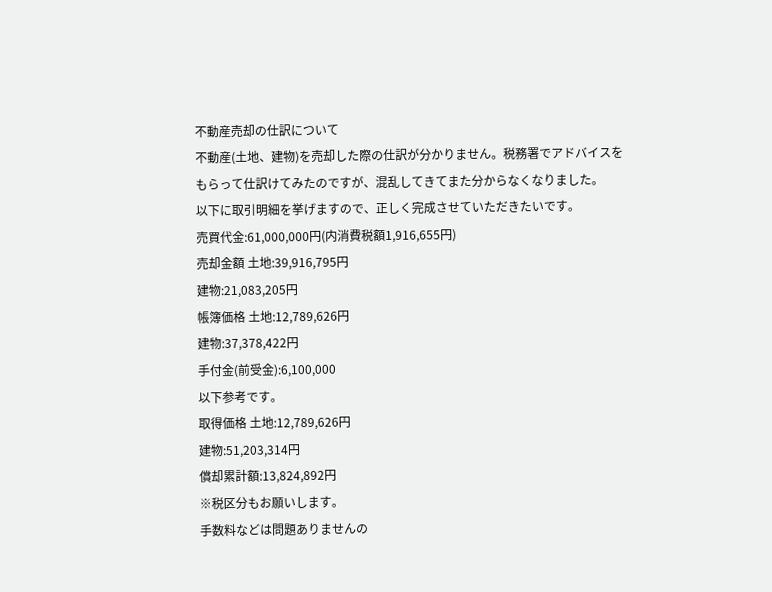不動産売却の仕訳について
不動産(土地、建物)を売却した際の仕訳が分かりません。税務署でアドバイスをもらって仕訳けてみたのですが、混乱してきてまた分からなくなりました。
以下に取引明細を挙げますので、正しく完成させていただきたいです。
売買代金:61,000,000円(内消費税額1,916,655円)
売却金額 土地:39,916,795円
建物:21,083,205円
帳簿価格 土地:12,789,626円
建物:37,378,422円
手付金(前受金):6,100,000
以下参考です。
取得価格 土地:12,789,626円
建物:51,203,314円
償却累計額:13,824,892円
※税区分もお願いします。
手数料などは問題ありませんの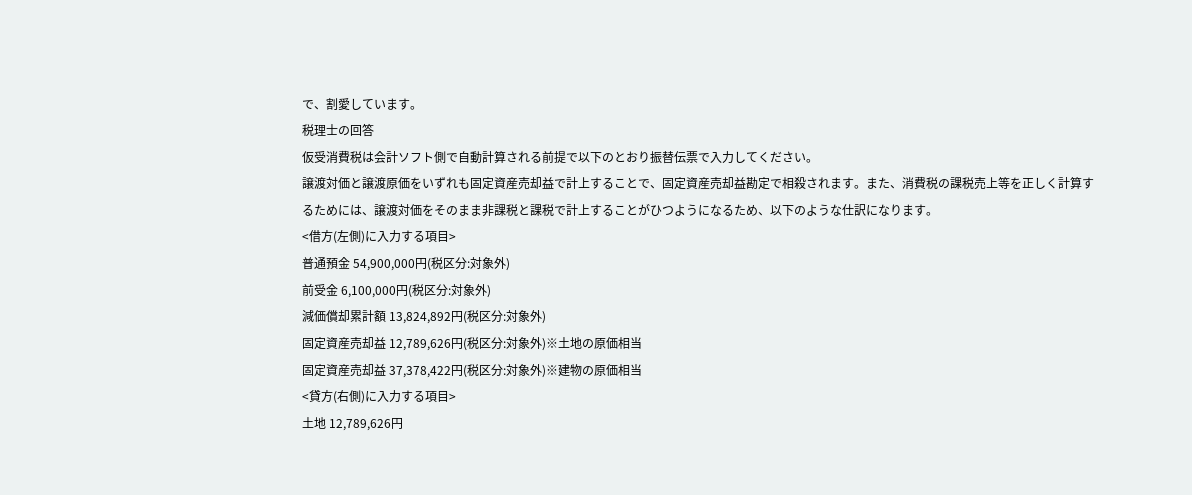で、割愛しています。
税理士の回答
仮受消費税は会計ソフト側で自動計算される前提で以下のとおり振替伝票で入力してください。
譲渡対価と譲渡原価をいずれも固定資産売却益で計上することで、固定資産売却益勘定で相殺されます。また、消費税の課税売上等を正しく計算するためには、譲渡対価をそのまま非課税と課税で計上することがひつようになるため、以下のような仕訳になります。
<借方(左側)に入力する項目>
普通預金 54,900,000円(税区分:対象外)
前受金 6,100,000円(税区分:対象外)
減価償却累計額 13,824,892円(税区分:対象外)
固定資産売却益 12,789,626円(税区分:対象外)※土地の原価相当
固定資産売却益 37,378,422円(税区分:対象外)※建物の原価相当
<貸方(右側)に入力する項目>
土地 12,789,626円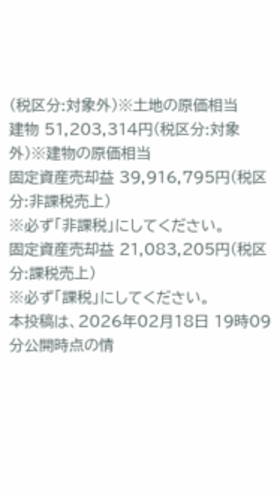(税区分:対象外)※土地の原価相当
建物 51,203,314円(税区分:対象外)※建物の原価相当
固定資産売却益 39,916,795円(税区分:非課税売上)
※必ず「非課税」にしてください。
固定資産売却益 21,083,205円(税区分:課税売上)
※必ず「課税」にしてください。
本投稿は、2026年02月18日 19時09分公開時点の情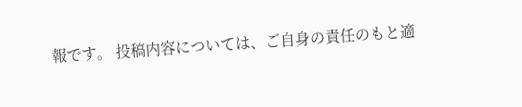報です。 投稿内容については、ご自身の責任のもと適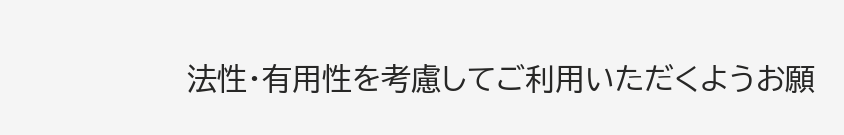法性・有用性を考慮してご利用いただくようお願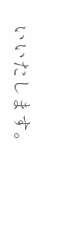いいたします。